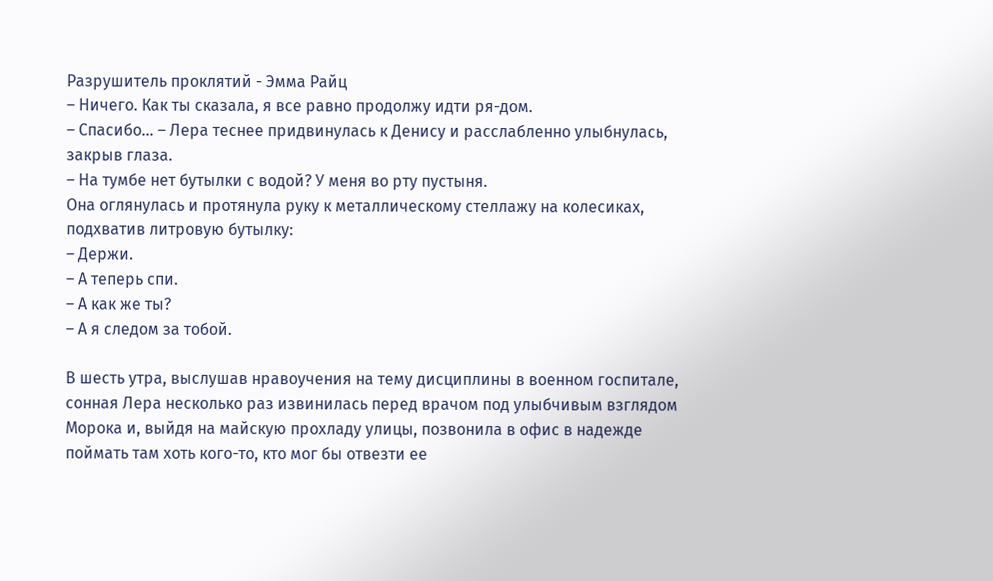Разрушитель проклятий - Эмма Райц
– Ничего. Как ты сказала, я все равно продолжу идти ря-дом.
– Спасибо… – Лера теснее придвинулась к Денису и расслабленно улыбнулась, закрыв глаза.
– На тумбе нет бутылки с водой? У меня во рту пустыня.
Она оглянулась и протянула руку к металлическому стеллажу на колесиках, подхватив литровую бутылку:
– Держи.
– А теперь спи.
– А как же ты?
– А я следом за тобой.

В шесть утра, выслушав нравоучения на тему дисциплины в военном госпитале, сонная Лера несколько раз извинилась перед врачом под улыбчивым взглядом Морока и, выйдя на майскую прохладу улицы, позвонила в офис в надежде поймать там хоть кого-то, кто мог бы отвезти ее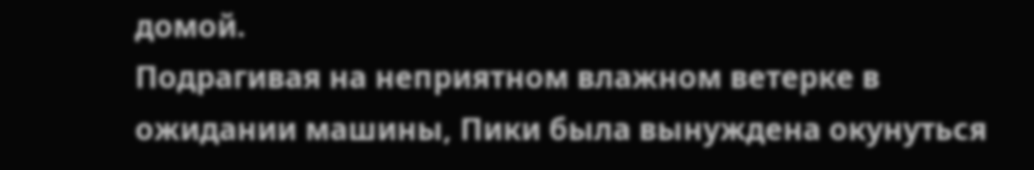домой.
Подрагивая на неприятном влажном ветерке в ожидании машины, Пики была вынуждена окунуться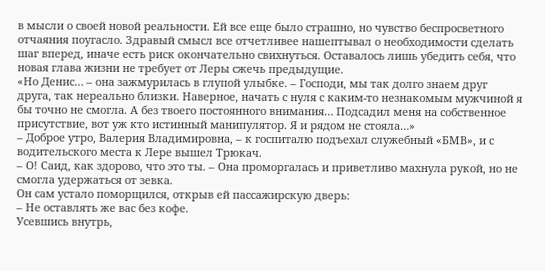в мысли о своей новой реальности. Ей все еще было страшно, но чувство беспросветного отчаяния поугасло. Здравый смысл все отчетливее нашептывал о необходимости сделать шаг вперед, иначе есть риск окончательно свихнуться. Оставалось лишь убедить себя, что новая глава жизни не требует от Леры сжечь предыдущие.
«Но Денис… – она зажмурилась в глупой улыбке. – Господи, мы так долго знаем друг друга, так нереально близки. Наверное, начать с нуля с каким-то незнакомым мужчиной я бы точно не смогла. А без твоего постоянного внимания… Подсадил меня на собственное присутствие, вот уж кто истинный манипулятор. Я и рядом не стояла…»
– Доброе утро, Валерия Владимировна, – к госпиталю подъехал служебный «БМВ», и с водительского места к Лере вышел Трюкач.
– О! Саид, как здорово, что это ты. – Она проморгалась и приветливо махнула рукой, но не смогла удержаться от зевка.
Он сам устало поморщился, открыв ей пассажирскую дверь:
– Не оставлять же вас без кофе.
Усевшись внутрь,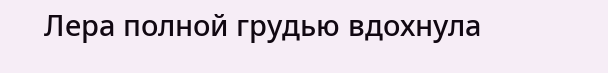Лера полной грудью вдохнула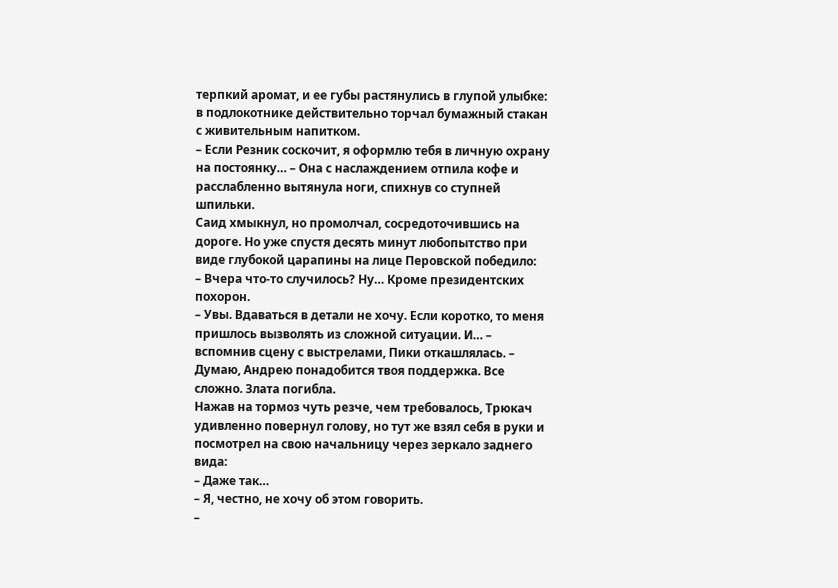терпкий аромат, и ее губы растянулись в глупой улыбке: в подлокотнике действительно торчал бумажный стакан с живительным напитком.
– Если Резник соскочит, я оформлю тебя в личную охрану на постоянку… – Она с наслаждением отпила кофе и расслабленно вытянула ноги, спихнув со ступней шпильки.
Саид хмыкнул, но промолчал, сосредоточившись на дороге. Но уже спустя десять минут любопытство при виде глубокой царапины на лице Перовской победило:
– Вчера что-то случилось? Ну… Кроме президентских похорон.
– Увы. Вдаваться в детали не хочу. Если коротко, то меня пришлось вызволять из сложной ситуации. И… – вспомнив сцену с выстрелами, Пики откашлялась. – Думаю, Андрею понадобится твоя поддержка. Все сложно. Злата погибла.
Нажав на тормоз чуть резче, чем требовалось, Трюкач удивленно повернул голову, но тут же взял себя в руки и посмотрел на свою начальницу через зеркало заднего вида:
– Даже так…
– Я, честно, не хочу об этом говорить.
–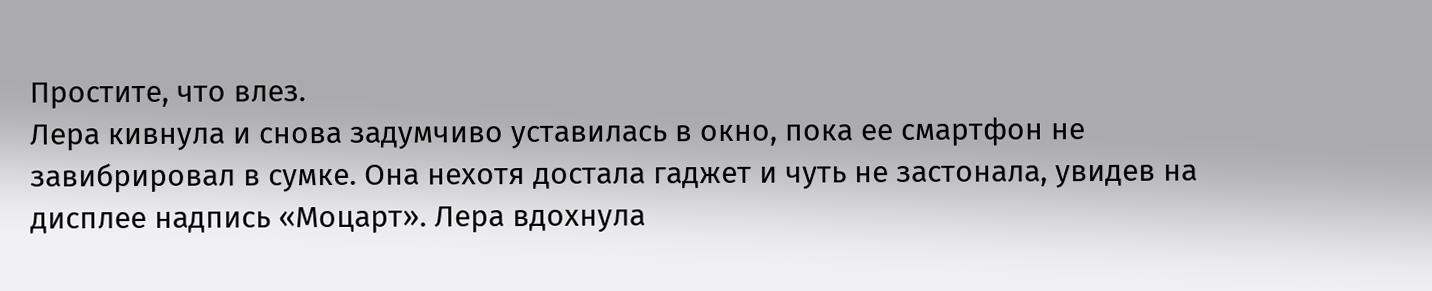Простите, что влез.
Лера кивнула и снова задумчиво уставилась в окно, пока ее смартфон не завибрировал в сумке. Она нехотя достала гаджет и чуть не застонала, увидев на дисплее надпись «Моцарт». Лера вдохнула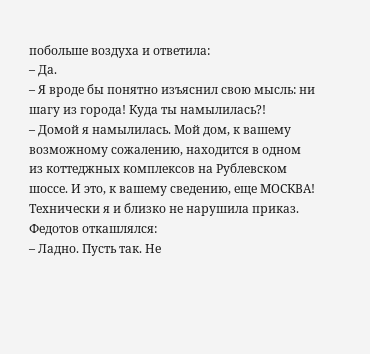побольше воздуха и ответила:
– Да.
– Я вроде бы понятно изъяснил свою мысль: ни шагу из города! Куда ты намылилась?!
– Домой я намылилась. Мой дом, к вашему возможному сожалению, находится в одном из коттеджных комплексов на Рублевском шоссе. И это, к вашему сведению, еще МОСКВА! Технически я и близко не нарушила приказ.
Федотов откашлялся:
– Ладно. Пусть так. Не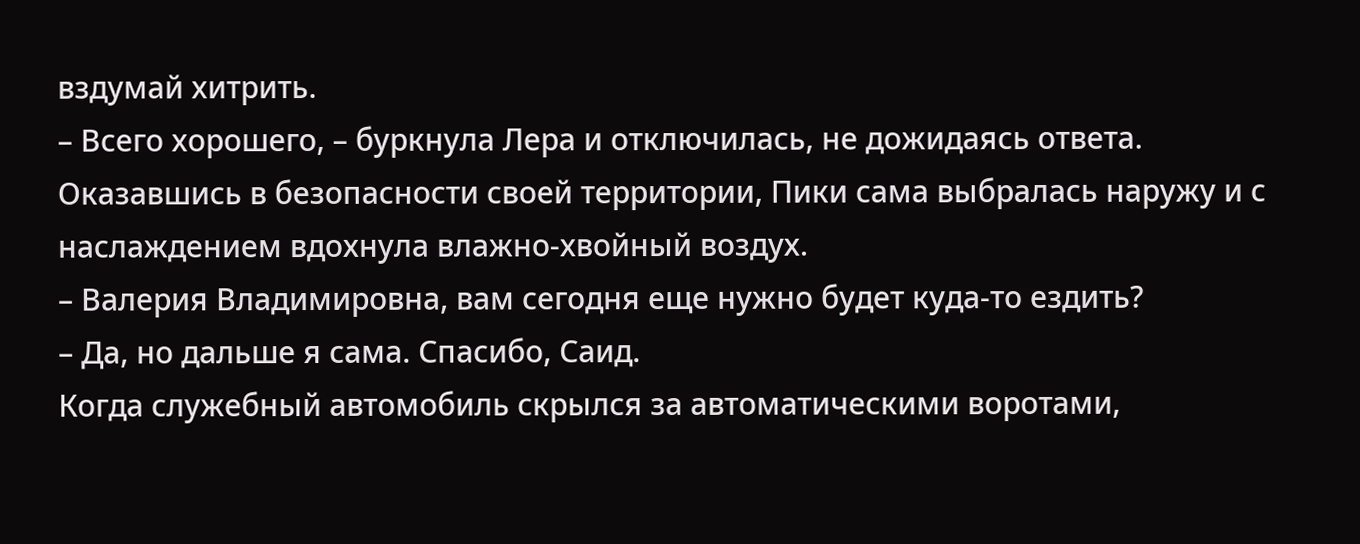вздумай хитрить.
– Всего хорошего, – буркнула Лера и отключилась, не дожидаясь ответа.
Оказавшись в безопасности своей территории, Пики сама выбралась наружу и с наслаждением вдохнула влажно-хвойный воздух.
– Валерия Владимировна, вам сегодня еще нужно будет куда-то ездить?
– Да, но дальше я сама. Спасибо, Саид.
Когда служебный автомобиль скрылся за автоматическими воротами,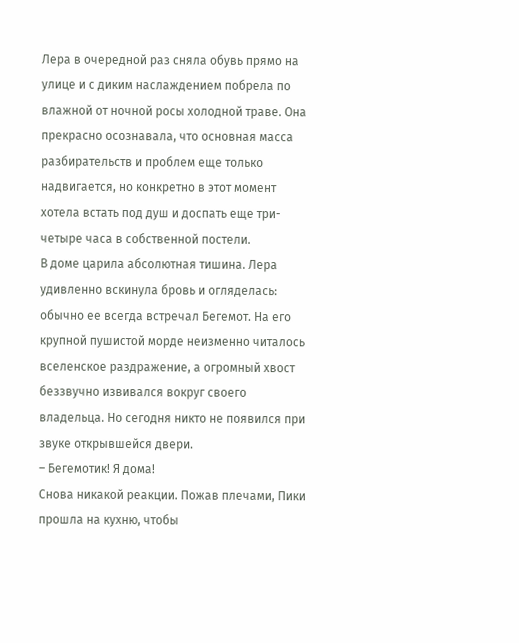Лера в очередной раз сняла обувь прямо на улице и с диким наслаждением побрела по влажной от ночной росы холодной траве. Она прекрасно осознавала, что основная масса разбирательств и проблем еще только надвигается, но конкретно в этот момент хотела встать под душ и доспать еще три-четыре часа в собственной постели.
В доме царила абсолютная тишина. Лера удивленно вскинула бровь и огляделась: обычно ее всегда встречал Бегемот. На его крупной пушистой морде неизменно читалось вселенское раздражение, а огромный хвост беззвучно извивался вокруг своего владельца. Но сегодня никто не появился при звуке открывшейся двери.
– Бегемотик! Я дома!
Снова никакой реакции. Пожав плечами, Пики прошла на кухню, чтобы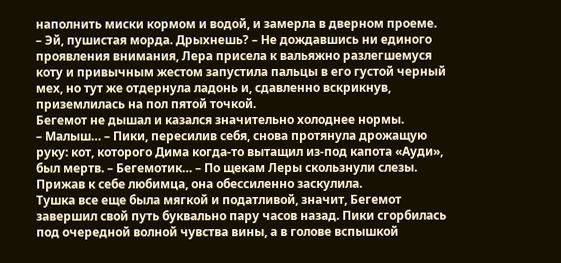наполнить миски кормом и водой, и замерла в дверном проеме.
– Эй, пушистая морда. Дрыхнешь? – Не дождавшись ни единого проявления внимания, Лера присела к вальяжно разлегшемуся коту и привычным жестом запустила пальцы в его густой черный мех, но тут же отдернула ладонь и, сдавленно вскрикнув, приземлилась на пол пятой точкой.
Бегемот не дышал и казался значительно холоднее нормы.
– Малыш… – Пики, пересилив себя, снова протянула дрожащую руку: кот, которого Дима когда-то вытащил из-под капота «Ауди», был мертв. – Бегемотик… – По щекам Леры скользнули слезы. Прижав к себе любимца, она обессиленно заскулила.
Тушка все еще была мягкой и податливой, значит, Бегемот завершил свой путь буквально пару часов назад. Пики сгорбилась под очередной волной чувства вины, а в голове вспышкой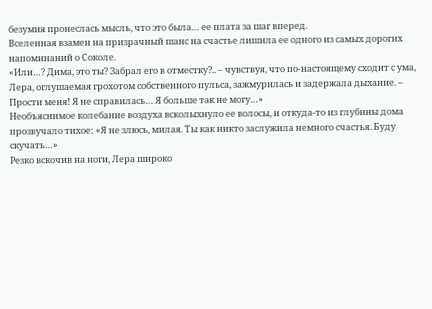безумия пронеслась мысль, что это была… ее плата за шаг вперед.
Вселенная взамен на призрачный шанс на счастье лишила ее одного из самых дорогих напоминаний о Соколе.
«Или…? Дима, это ты? Забрал его в отместку?.. – чувствуя, что по-настоящему сходит с ума, Лера, оглушаемая грохотом собственного пульса, зажмурилась и задержала дыхание. – Прости меня! Я не справилась… Я больше так не могу…»
Необъяснимое колебание воздуха всколыхнуло ее волосы, и откуда-то из глубины дома прозвучало тихое: «Я не злюсь, милая. Ты как никто заслужила немного счастья. Буду скучать…»
Резко вскочив на ноги, Лера широко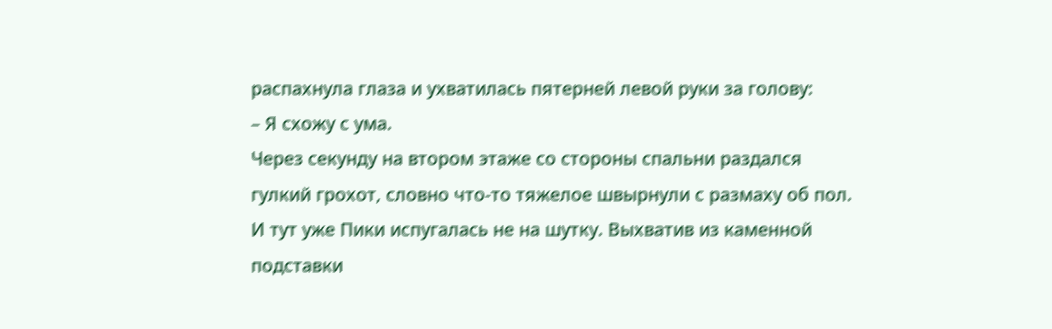распахнула глаза и ухватилась пятерней левой руки за голову:
– Я схожу с ума.
Через секунду на втором этаже со стороны спальни раздался гулкий грохот, словно что-то тяжелое швырнули с размаху об пол. И тут уже Пики испугалась не на шутку. Выхватив из каменной подставки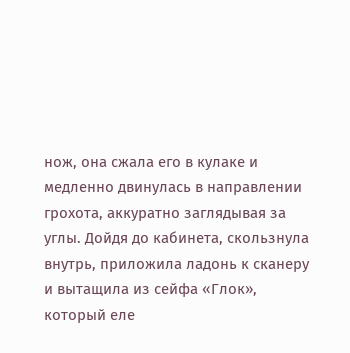нож, она сжала его в кулаке и медленно двинулась в направлении грохота, аккуратно заглядывая за углы. Дойдя до кабинета, скользнула внутрь, приложила ладонь к сканеру и вытащила из сейфа «Глок», который еле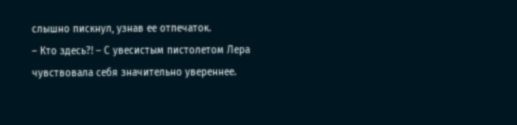слышно пискнул, узнав ее отпечаток.
– Кто здесь?! – С увесистым пистолетом Лера чувствовала себя значительно увереннее.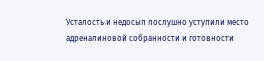Усталость и недосып послушно уступили место адреналиновой собранности и готовности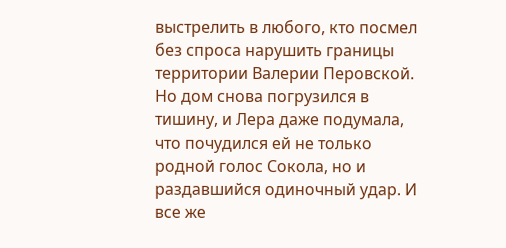выстрелить в любого, кто посмел без спроса нарушить границы территории Валерии Перовской. Но дом снова погрузился в тишину, и Лера даже подумала, что почудился ей не только родной голос Сокола, но и раздавшийся одиночный удар. И все же